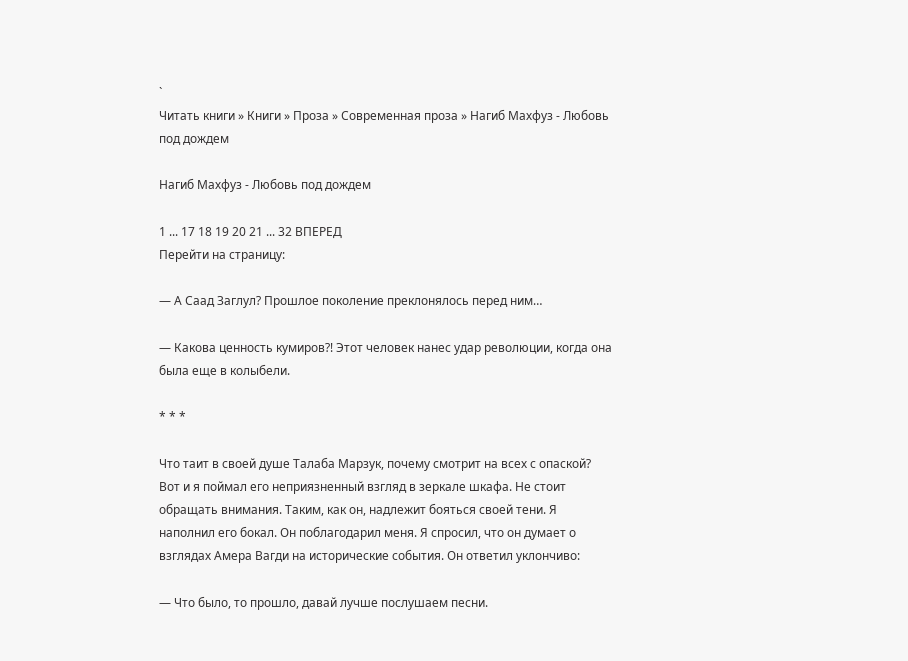`
Читать книги » Книги » Проза » Современная проза » Нагиб Махфуз - Любовь под дождем

Нагиб Махфуз - Любовь под дождем

1 ... 17 18 19 20 21 ... 32 ВПЕРЕД
Перейти на страницу:

— А Саад Заглул? Прошлое поколение преклонялось перед ним…

— Какова ценность кумиров?! Этот человек нанес удар революции, когда она была еще в колыбели.

* * *

Что таит в своей душе Талаба Марзук, почему смотрит на всех с опаской? Вот и я поймал его неприязненный взгляд в зеркале шкафа. Не стоит обращать внимания. Таким, как он, надлежит бояться своей тени. Я наполнил его бокал. Он поблагодарил меня. Я спросил, что он думает о взглядах Амера Вагди на исторические события. Он ответил уклончиво:

— Что было, то прошло, давай лучше послушаем песни.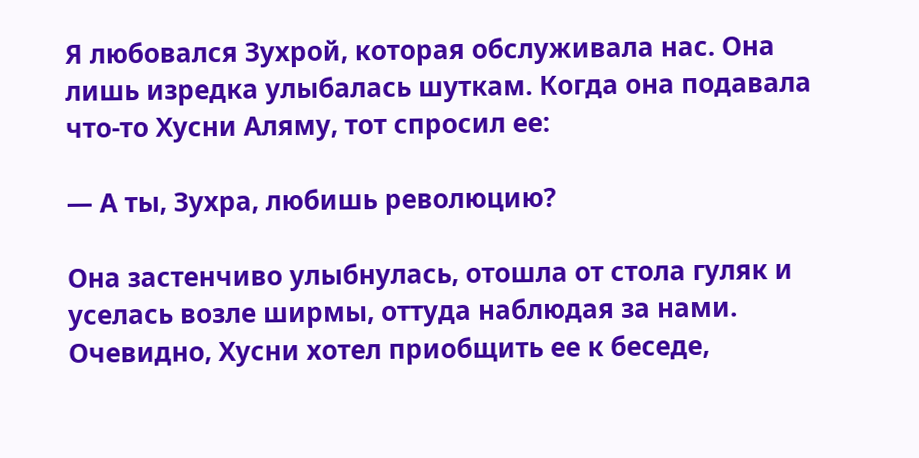Я любовался Зухрой, которая обслуживала нас. Она лишь изредка улыбалась шуткам. Когда она подавала что-то Хусни Аляму, тот спросил ее:

— А ты, Зухра, любишь революцию?

Она застенчиво улыбнулась, отошла от стола гуляк и уселась возле ширмы, оттуда наблюдая за нами. Очевидно, Хусни хотел приобщить ее к беседе,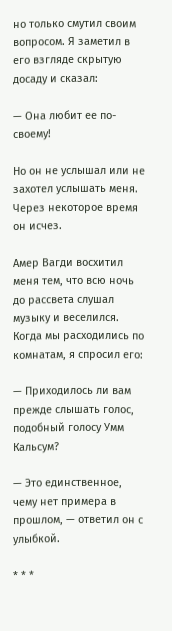но только смутил своим вопросом. Я заметил в его взгляде скрытую досаду и сказал:

— Она любит ее по-своему!

Но он не услышал или не захотел услышать меня. Через некоторое время он исчез.

Амер Вагди восхитил меня тем, что всю ночь до рассвета слушал музыку и веселился. Когда мы расходились по комнатам, я спросил его:

— Приходилось ли вам прежде слышать голос, подобный голосу Умм Кальсум?

— Это единственное, чему нет примера в прошлом, — ответил он с улыбкой.

* * *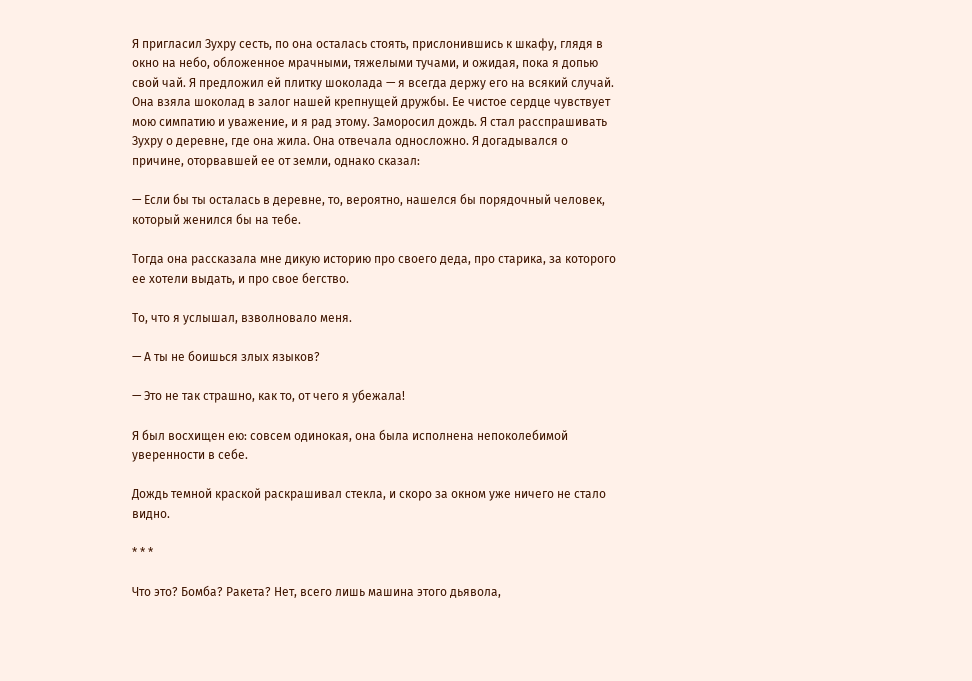Я пригласил Зухру сесть, по она осталась стоять, прислонившись к шкафу, глядя в окно на небо, обложенное мрачными, тяжелыми тучами, и ожидая, пока я допью свой чай. Я предложил ей плитку шоколада — я всегда держу его на всякий случай. Она взяла шоколад в залог нашей крепнущей дружбы. Ее чистое сердце чувствует мою симпатию и уважение, и я рад этому. Заморосил дождь. Я стал расспрашивать Зухру о деревне, где она жила. Она отвечала односложно. Я догадывался о причине, оторвавшей ее от земли, однако сказал:

— Если бы ты осталась в деревне, то, вероятно, нашелся бы порядочный человек, который женился бы на тебе.

Тогда она рассказала мне дикую историю про своего деда, про старика, за которого ее хотели выдать, и про свое бегство.

То, что я услышал, взволновало меня.

— А ты не боишься злых языков?

— Это не так страшно, как то, от чего я убежала!

Я был восхищен ею: совсем одинокая, она была исполнена непоколебимой уверенности в себе.

Дождь темной краской раскрашивал стекла, и скоро за окном уже ничего не стало видно.

* * *

Что это? Бомба? Ракета? Нет, всего лишь машина этого дьявола,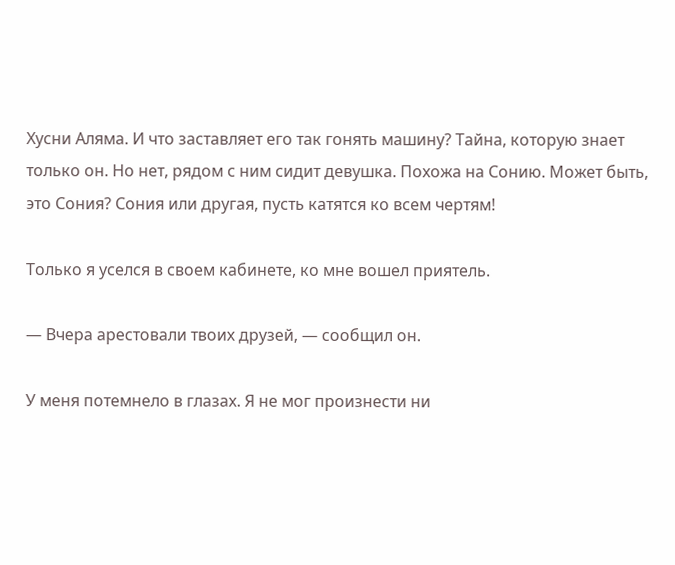Хусни Аляма. И что заставляет его так гонять машину? Тайна, которую знает только он. Но нет, рядом с ним сидит девушка. Похожа на Сонию. Может быть, это Сония? Сония или другая, пусть катятся ко всем чертям!

Только я уселся в своем кабинете, ко мне вошел приятель.

— Вчера арестовали твоих друзей, — сообщил он.

У меня потемнело в глазах. Я не мог произнести ни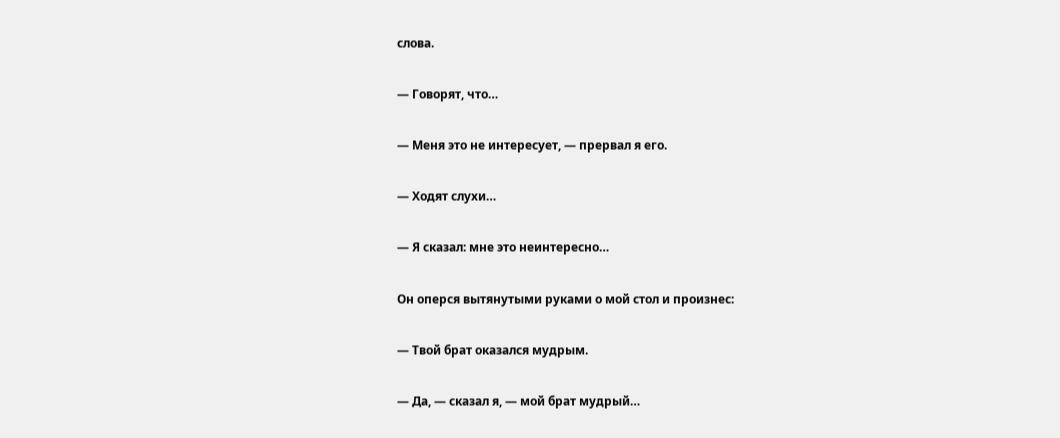слова.

— Говорят, что…

— Меня это не интересует, — прервал я его.

— Ходят слухи…

— Я сказал: мне это неинтересно…

Он оперся вытянутыми руками о мой стол и произнес:

— Твой брат оказался мудрым.

— Да, — сказал я, — мой брат мудрый…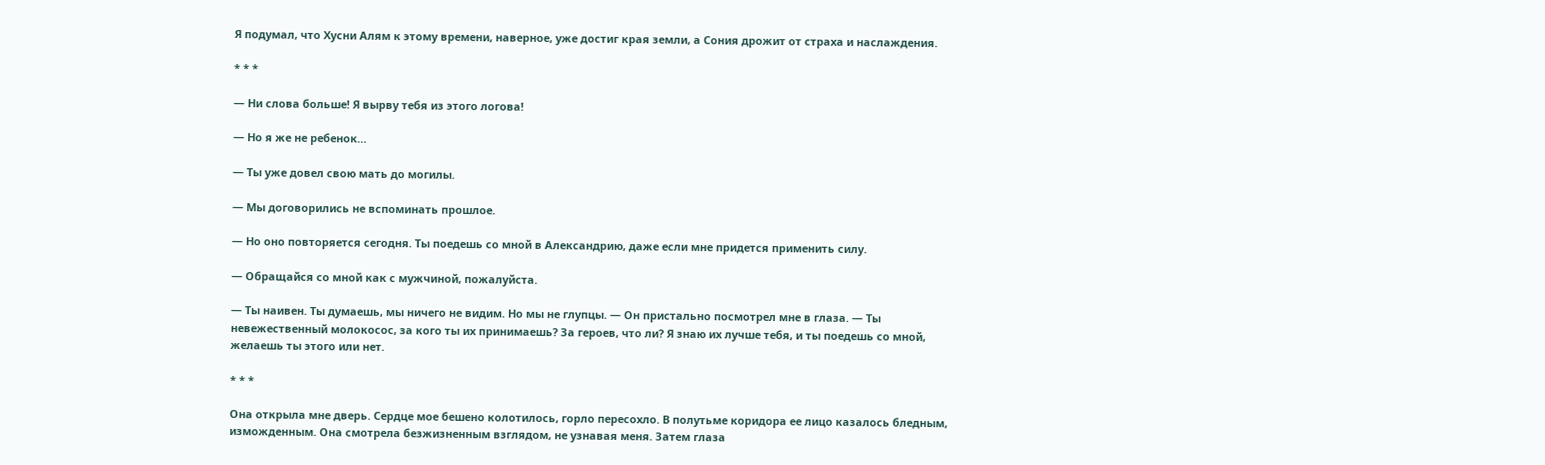Я подумал, что Хусни Алям к этому времени, наверное, уже достиг края земли, а Сония дрожит от страха и наслаждения.

* * *

— Ни слова больше! Я вырву тебя из этого логова!

— Но я же не ребенок…

— Ты уже довел свою мать до могилы.

— Мы договорились не вспоминать прошлое.

— Но оно повторяется сегодня. Ты поедешь со мной в Александрию, даже если мне придется применить силу.

— Обращайся со мной как с мужчиной, пожалуйста.

— Ты наивен. Ты думаешь, мы ничего не видим. Но мы не глупцы. — Он пристально посмотрел мне в глаза. — Ты невежественный молокосос, за кого ты их принимаешь? За героев, что ли? Я знаю их лучше тебя, и ты поедешь со мной, желаешь ты этого или нет.

* * *

Она открыла мне дверь. Сердце мое бешено колотилось, горло пересохло. В полутьме коридора ее лицо казалось бледным, изможденным. Она смотрела безжизненным взглядом, не узнавая меня. Затем глаза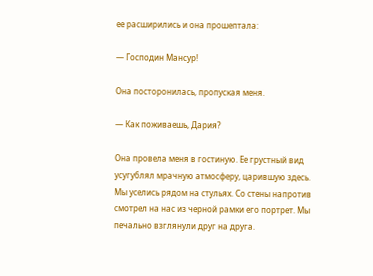ее расширились и она прошептала:

— Господин Мансур!

Она посторонилась, пропуская меня.

— Как поживаешь, Дария?

Она провела меня в гостиную. Ее грустный вид усугублял мрачную атмосферу, царившую здесь. Мы уселись рядом на стульях. Со стены напротив смотрел на нас из черной рамки его портрет. Мы печально взглянули друг на друга.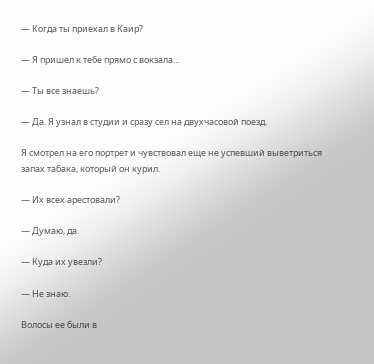— Когда ты приехал в Каир?

— Я пришел к тебе прямо с вокзала…

— Ты все знаешь?

— Да. Я узнал в студии и сразу сел на двухчасовой поезд.

Я смотрел на его портрет и чувствовал еще не успевший выветриться запах табака, который он курил.

— Их всех арестовали?

— Думаю, да.

— Куда их увезли?

— Не знаю.

Волосы ее были в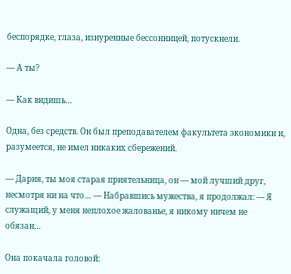беспорядке, глаза, изнуренные бессонницей, потускнели.

— А ты?

— Как видишь…

Одна, без средств. Он был преподавателем факультета экономики и, разумеется, не имел никаких сбережений.

— Дария, ты моя старая приятельница, он — мой лучший друг, несмотря ни на что… — Набравшись мужества, я продолжал: — Я служащий, у меня неплохое жалованье, я никому ничем не обязан…

Она покачала головой: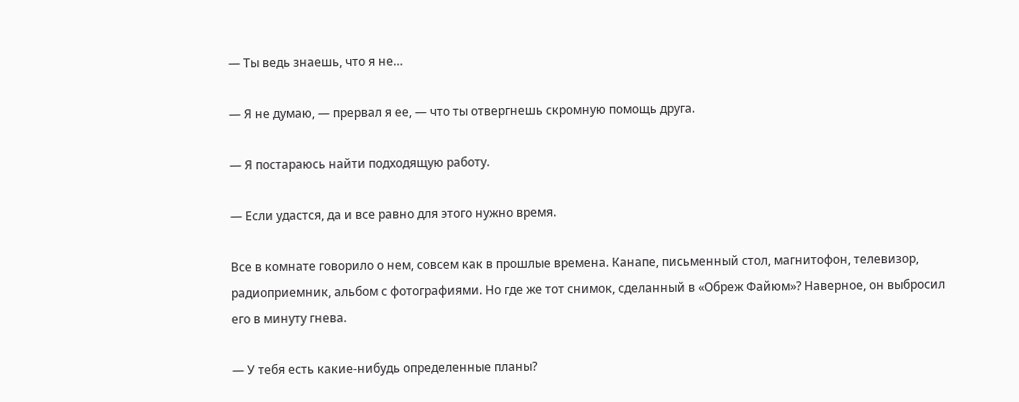— Ты ведь знаешь, что я не…

— Я не думаю, — прервал я ее, — что ты отвергнешь скромную помощь друга.

— Я постараюсь найти подходящую работу.

— Если удастся, да и все равно для этого нужно время.

Все в комнате говорило о нем, совсем как в прошлые времена. Канапе, письменный стол, магнитофон, телевизор, радиоприемник, альбом с фотографиями. Но где же тот снимок, сделанный в «Обреж Файюм»? Наверное, он выбросил его в минуту гнева.

— У тебя есть какие-нибудь определенные планы?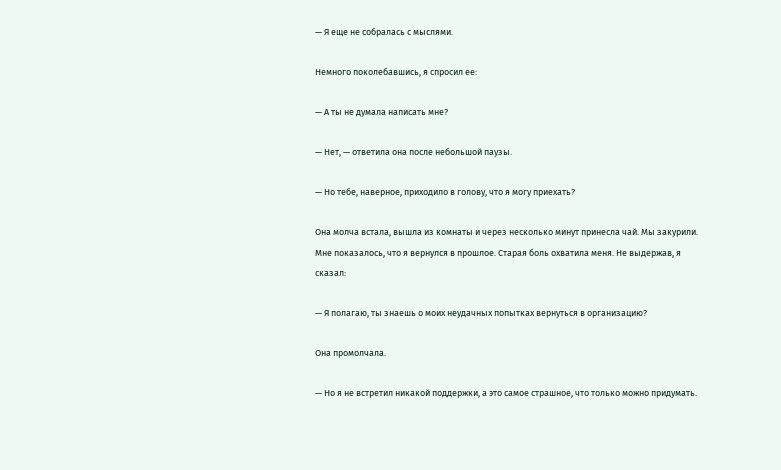— Я еще не собралась с мыслями.

Немного поколебавшись, я спросил ее:

— А ты не думала написать мне?

— Нет, — ответила она после небольшой паузы.

— Но тебе, наверное, приходило в голову, что я могу приехать?

Она молча встала, вышла из комнаты и через несколько минут принесла чай. Мы закурили. Мне показалось, что я вернулся в прошлое. Старая боль охватила меня. Не выдержав, я сказал:

— Я полагаю, ты знаешь о моих неудачных попытках вернуться в организацию?

Она промолчала.

— Но я не встретил никакой поддержки, а это самое страшное, что только можно придумать.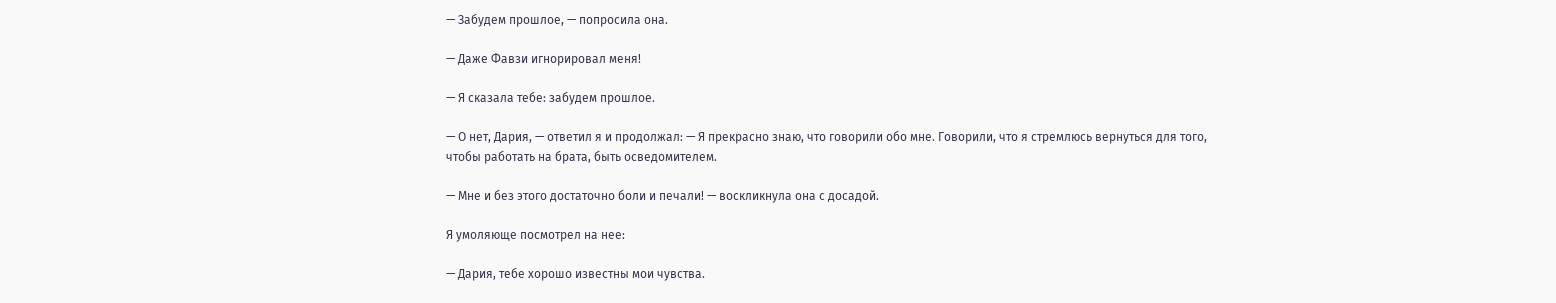— Забудем прошлое, — попросила она.

— Даже Фавзи игнорировал меня!

— Я сказала тебе: забудем прошлое.

— О нет, Дария, — ответил я и продолжал: — Я прекрасно знаю, что говорили обо мне. Говорили, что я стремлюсь вернуться для того, чтобы работать на брата, быть осведомителем.

— Мне и без этого достаточно боли и печали! — воскликнула она с досадой.

Я умоляюще посмотрел на нее:

— Дария, тебе хорошо известны мои чувства.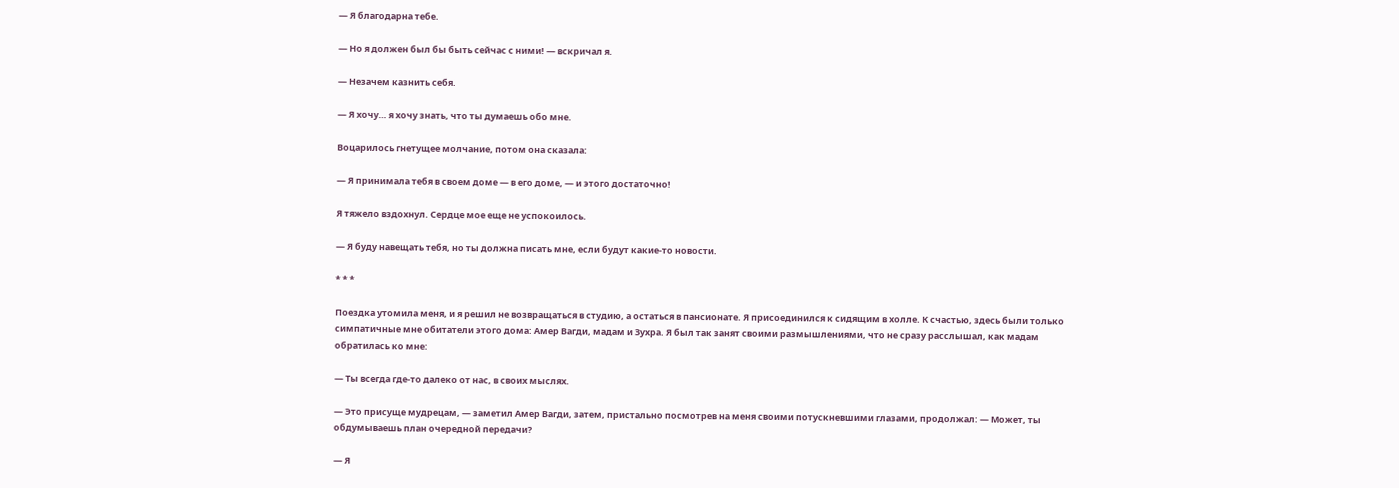— Я благодарна тебе.

— Но я должен был бы быть сейчас с ними! — вскричал я.

— Незачем казнить себя.

— Я хочу… я хочу знать, что ты думаешь обо мне.

Воцарилось гнетущее молчание, потом она сказала:

— Я принимала тебя в своем доме — в его доме, — и этого достаточно!

Я тяжело вздохнул. Сердце мое еще не успокоилось.

— Я буду навещать тебя, но ты должна писать мне, если будут какие-то новости.

* * *

Поездка утомила меня, и я решил не возвращаться в студию, а остаться в пансионате. Я присоединился к сидящим в холле. К счастью, здесь были только симпатичные мне обитатели этого дома: Амер Вагди, мадам и Зухра. Я был так занят своими размышлениями, что не сразу расслышал, как мадам обратилась ко мне:

— Ты всегда где-то далеко от нас, в своих мыслях.

— Это присуще мудрецам, — заметил Амер Вагди, затем, пристально посмотрев на меня своими потускневшими глазами, продолжал: — Может, ты обдумываешь план очередной передачи?

— Я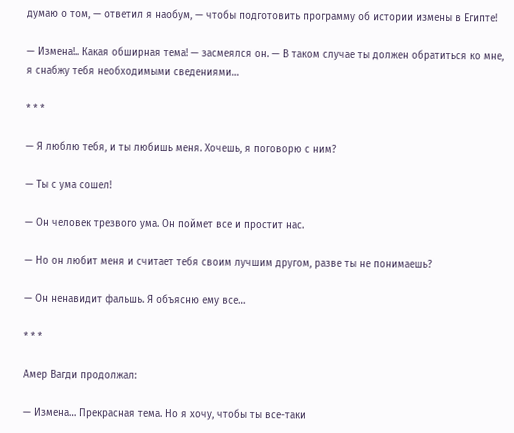думаю о том, — ответил я наобум, — чтобы подготовить программу об истории измены в Египте!

— Измена!.. Какая обширная тема! — засмеялся он. — В таком случае ты должен обратиться ко мне, я снабжу тебя необходимыми сведениями…

* * *

— Я люблю тебя, и ты любишь меня. Хочешь, я поговорю с ним?

— Ты с ума сошел!

— Он человек трезвого ума. Он поймет все и простит нас.

— Но он любит меня и считает тебя своим лучшим другом, разве ты не понимаешь?

— Он ненавидит фальшь. Я объясню ему все…

* * *

Амер Вагди продолжал:

— Измена… Прекрасная тема. Но я хочу, чтобы ты все-таки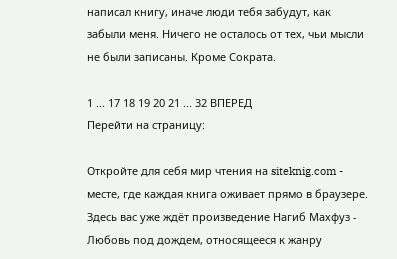написал книгу, иначе люди тебя забудут, как забыли меня. Ничего не осталось от тех, чьи мысли не были записаны. Кроме Сократа.

1 ... 17 18 19 20 21 ... 32 ВПЕРЕД
Перейти на страницу:

Откройте для себя мир чтения на siteknig.com - месте, где каждая книга оживает прямо в браузере. Здесь вас уже ждёт произведение Нагиб Махфуз - Любовь под дождем, относящееся к жанру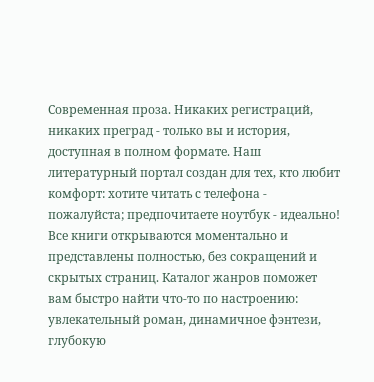Современная проза. Никаких регистраций, никаких преград - только вы и история, доступная в полном формате. Наш литературный портал создан для тех, кто любит комфорт: хотите читать с телефона - пожалуйста; предпочитаете ноутбук - идеально! Все книги открываются моментально и представлены полностью, без сокращений и скрытых страниц. Каталог жанров поможет вам быстро найти что-то по настроению: увлекательный роман, динамичное фэнтези, глубокую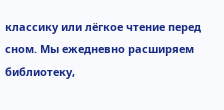классику или лёгкое чтение перед сном. Мы ежедневно расширяем библиотеку,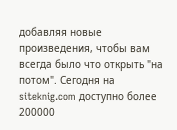добавляя новые произведения, чтобы вам всегда было что открыть "на потом". Сегодня на siteknig.com доступно более 200000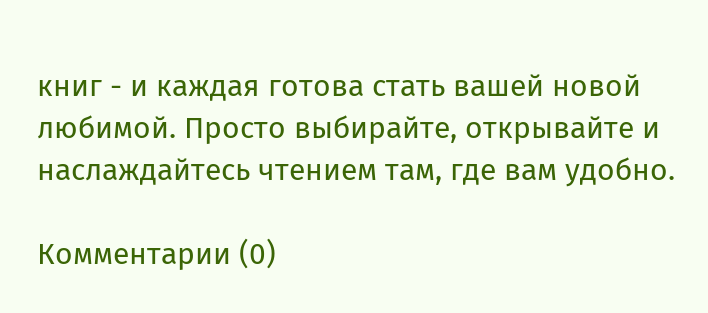книг - и каждая готова стать вашей новой любимой. Просто выбирайте, открывайте и наслаждайтесь чтением там, где вам удобно.

Комментарии (0)